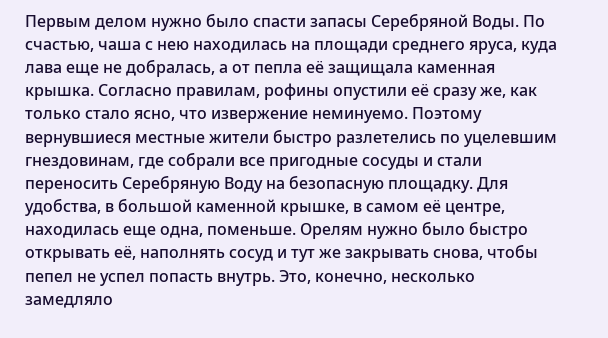Первым делом нужно было спасти запасы Серебряной Воды. По счастью, чаша с нею находилась на площади среднего яруса, куда лава еще не добралась, а от пепла её защищала каменная крышка. Согласно правилам, рофины опустили её сразу же, как только стало ясно, что извержение неминуемо. Поэтому вернувшиеся местные жители быстро разлетелись по уцелевшим гнездовинам, где собрали все пригодные сосуды и стали переносить Серебряную Воду на безопасную площадку. Для удобства, в большой каменной крышке, в самом её центре, находилась еще одна, поменьше. Орелям нужно было быстро открывать её, наполнять сосуд и тут же закрывать снова, чтобы пепел не успел попасть внутрь. Это, конечно, несколько замедляло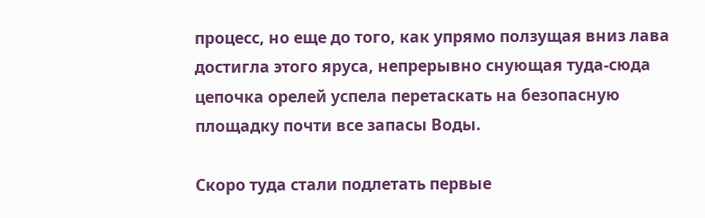процесс, но еще до того, как упрямо ползущая вниз лава достигла этого яруса, непрерывно снующая туда-сюда цепочка орелей успела перетаскать на безопасную площадку почти все запасы Воды.

Скоро туда стали подлетать первые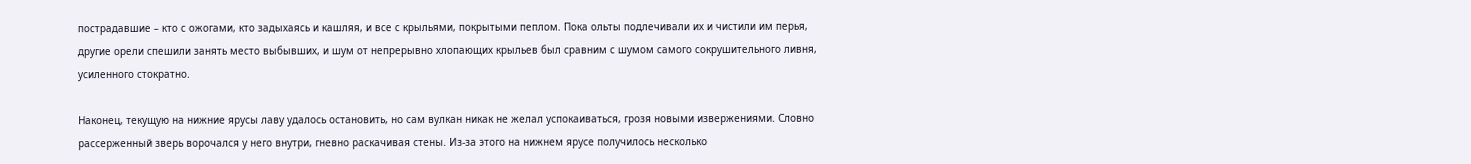пострадавшие – кто с ожогами, кто задыхаясь и кашляя, и все с крыльями, покрытыми пеплом. Пока ольты подлечивали их и чистили им перья, другие орели спешили занять место выбывших, и шум от непрерывно хлопающих крыльев был сравним с шумом самого сокрушительного ливня, усиленного стократно.

Наконец, текущую на нижние ярусы лаву удалось остановить, но сам вулкан никак не желал успокаиваться, грозя новыми извержениями. Словно рассерженный зверь ворочался у него внутри, гневно раскачивая стены. Из-за этого на нижнем ярусе получилось несколько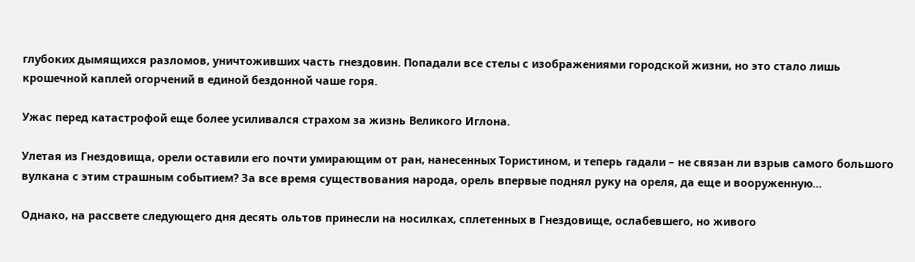глубоких дымящихся разломов, уничтоживших часть гнездовин. Попадали все стелы с изображениями городской жизни, но это стало лишь крошечной каплей огорчений в единой бездонной чаше горя.

Ужас перед катастрофой еще более усиливался страхом за жизнь Великого Иглона.

Улетая из Гнездовища, орели оставили его почти умирающим от ран, нанесенных Тористином, и теперь гадали – не связан ли взрыв самого большого вулкана с этим страшным событием? За все время существования народа, орель впервые поднял руку на ореля, да еще и вооруженную…

Однако, на рассвете следующего дня десять ольтов принесли на носилках, сплетенных в Гнездовище, ослабевшего, но живого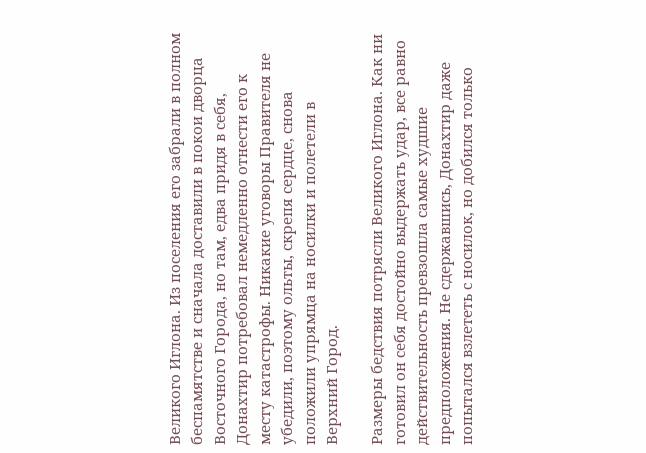Великого Иглона. Из поселения его забрали в полном беспамятстве и сначала доставили в покои дворца Восточного Города, но там, едва придя в себя, Донахтир потребовал немедленно отнести его к месту катастрофы. Никакие уговоры Правителя не убедили, поэтому ольты, скрепя сердце, снова положили упрямца на носилки и полетели в Верхний Город.

Размеры бедствия потрясли Великого Иглона. Как ни готовил он себя достойно выдержать удар, все равно действительность превзошла самые худшие предположения. Не сдержавшись, Донахтир даже попытался взлететь с носилок, но добился только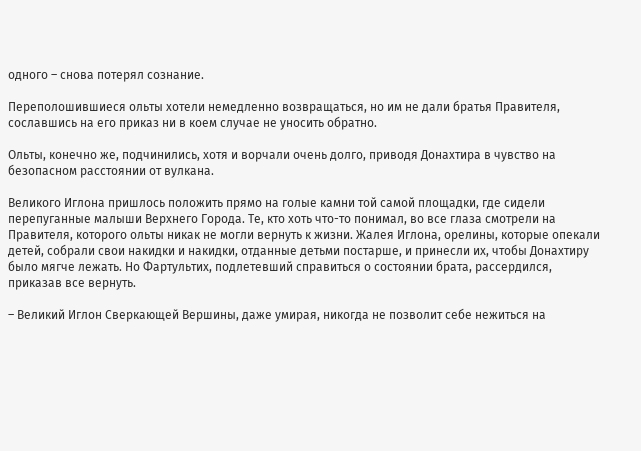одного – снова потерял сознание.

Переполошившиеся ольты хотели немедленно возвращаться, но им не дали братья Правителя, сославшись на его приказ ни в коем случае не уносить обратно.

Ольты, конечно же, подчинились, хотя и ворчали очень долго, приводя Донахтира в чувство на безопасном расстоянии от вулкана.

Великого Иглона пришлось положить прямо на голые камни той самой площадки, где сидели перепуганные малыши Верхнего Города. Те, кто хоть что-то понимал, во все глаза смотрели на Правителя, которого ольты никак не могли вернуть к жизни. Жалея Иглона, орелины, которые опекали детей, собрали свои накидки и накидки, отданные детьми постарше, и принесли их, чтобы Донахтиру было мягче лежать. Но Фартультих, подлетевший справиться о состоянии брата, рассердился, приказав все вернуть.

– Великий Иглон Сверкающей Вершины, даже умирая, никогда не позволит себе нежиться на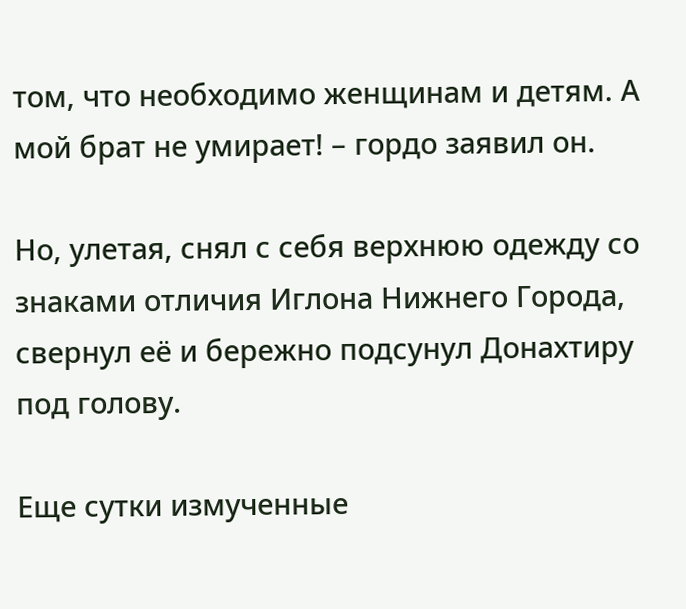том, что необходимо женщинам и детям. А мой брат не умирает! – гордо заявил он.

Но, улетая, снял с себя верхнюю одежду со знаками отличия Иглона Нижнего Города, свернул её и бережно подсунул Донахтиру под голову.

Еще сутки измученные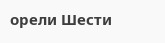орели Шести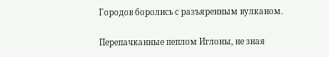Городов боролись с разъяренным вулканом.

Перепачканные пеплом Иглоны, не зная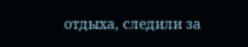отдыха, следили за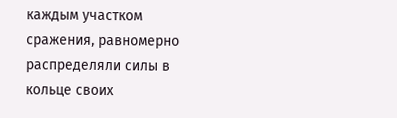каждым участком сражения, равномерно распределяли силы в кольце своих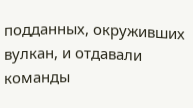подданных, окруживших вулкан, и отдавали команды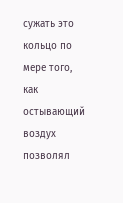сужать это кольцо по мере того, как остывающий воздух позволял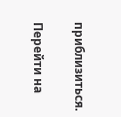приблизиться.

Перейти на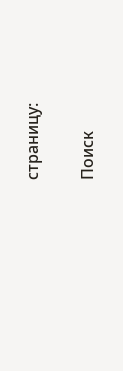страницу:

Поиск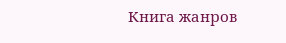Книга жанров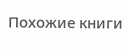Похожие книги